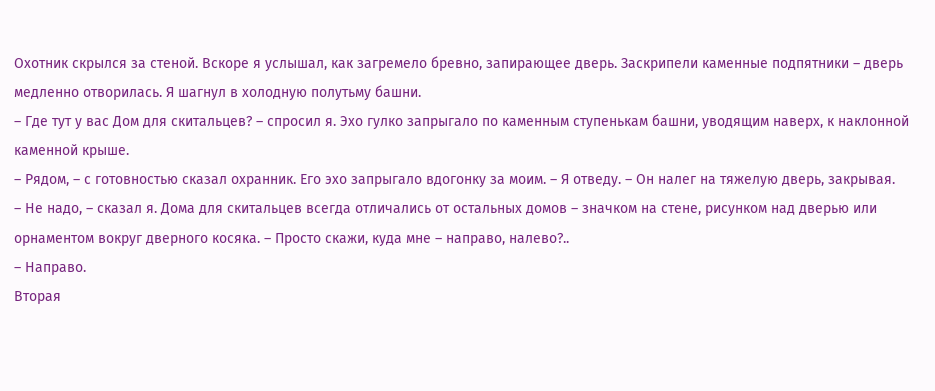Охотник скрылся за стеной. Вскоре я услышал, как загремело бревно, запирающее дверь. Заскрипели каменные подпятники – дверь медленно отворилась. Я шагнул в холодную полутьму башни.
– Где тут у вас Дом для скитальцев? – спросил я. Эхо гулко запрыгало по каменным ступенькам башни, уводящим наверх, к наклонной каменной крыше.
– Рядом, – с готовностью сказал охранник. Его эхо запрыгало вдогонку за моим. – Я отведу. – Он налег на тяжелую дверь, закрывая.
– Не надо, – сказал я. Дома для скитальцев всегда отличались от остальных домов – значком на стене, рисунком над дверью или орнаментом вокруг дверного косяка. – Просто скажи, куда мне – направо, налево?..
– Направо.
Вторая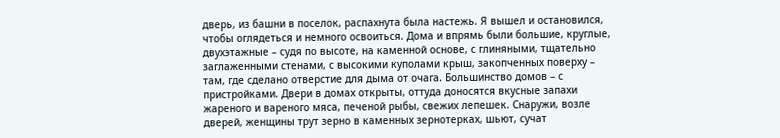дверь, из башни в поселок, распахнута была настежь. Я вышел и остановился, чтобы оглядеться и немного освоиться. Дома и впрямь были большие, круглые, двухэтажные – судя по высоте, на каменной основе, с глиняными, тщательно заглаженными стенами, с высокими куполами крыш, закопченных поверху – там, где сделано отверстие для дыма от очага. Большинство домов – с пристройками. Двери в домах открыты, оттуда доносятся вкусные запахи жареного и вареного мяса, печеной рыбы, свежих лепешек. Снаружи, возле дверей, женщины трут зерно в каменных зернотерках, шьют, сучат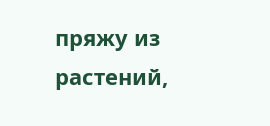пряжу из растений,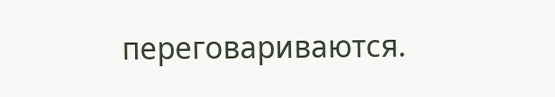переговариваются.